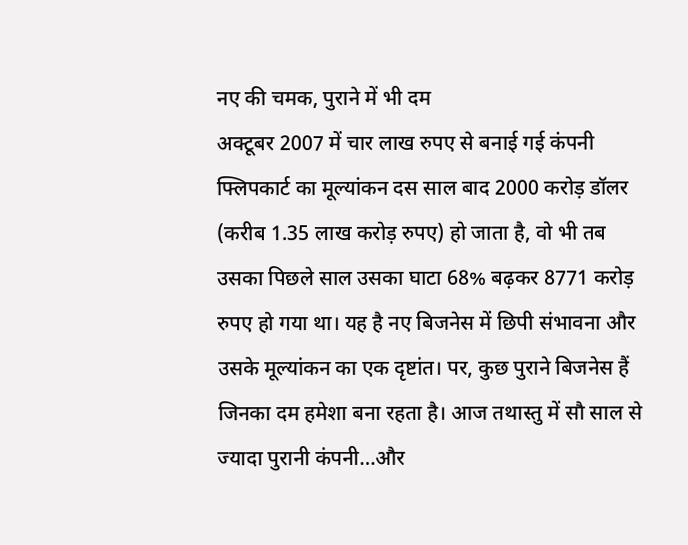नए की चमक, पुराने में भी दम
अक्टूबर 2007 में चार लाख रुपए से बनाई गई कंपनी फ्लिपकार्ट का मूल्यांकन दस साल बाद 2000 करोड़ डॉलर (करीब 1.35 लाख करोड़ रुपए) हो जाता है, वो भी तब उसका पिछले साल उसका घाटा 68% बढ़कर 8771 करोड़ रुपए हो गया था। यह है नए बिजनेस में छिपी संभावना और उसके मूल्यांकन का एक दृष्टांत। पर, कुछ पुराने बिजनेस हैं जिनका दम हमेशा बना रहता है। आज तथास्तु में सौ साल से ज्यादा पुरानी कंपनी…और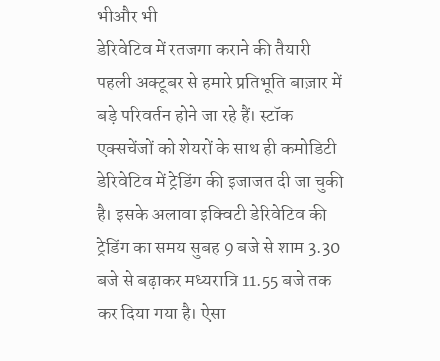भीऔर भी
डेरिवेटिव में रतजगा कराने की तैयारी
पहली अक्टूबर से हमारे प्रतिभूति बाज़ार में बड़े परिवर्तन होने जा रहे हैं। स्टॉक एक्सचेंजों को शेयरों के साथ ही कमोडिटी डेरिवेटिव में ट्रेडिंग की इजाजत दी जा चुकी है। इसके अलावा इक्विटी डेरिवेटिव की ट्रेडिंग का समय सुबह 9 बजे से शाम 3.30 बजे से बढ़ाकर मध्यरात्रि 11.55 बजे तक कर दिया गया है। ऐसा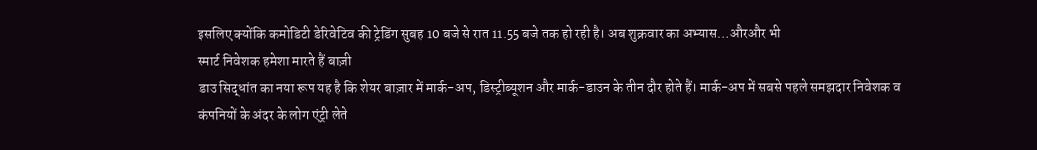इसलिए क्योंकि कमोडिटी डेरिवेटिव की ट्रेडिंग सुबह 10 बजे से रात 11.55 बजे तक हो रही है। अब शुक्रवार का अभ्यास…औरऔर भी
स्मार्ट निवेशक हमेशा मारते हैं बाज़ी
डाउ सिद्धांत का नया रूप यह है कि शेयर बाज़ार में मार्क-अप, डिस्ट्रीब्यूशन और मार्क-डाउन के तीन दौर होते हैं। मार्क-अप में सबसे पहले समझदार निवेशक व कंपनियों के अंदर के लोग एंट्री लेते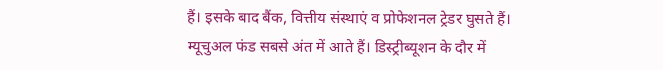हैं। इसके बाद बैंक, वित्तीय संस्थाएं व प्रोफेशनल ट्रेडर घुसते हैं। म्यूचुअल फंड सबसे अंत में आते हैं। डिस्ट्रीब्यूशन के दौर में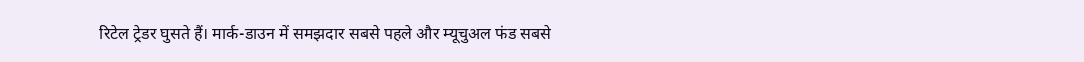रिटेल ट्रेडर घुसते हैं। मार्क-डाउन में समझदार सबसे पहले और म्यूचुअल फंड सबसे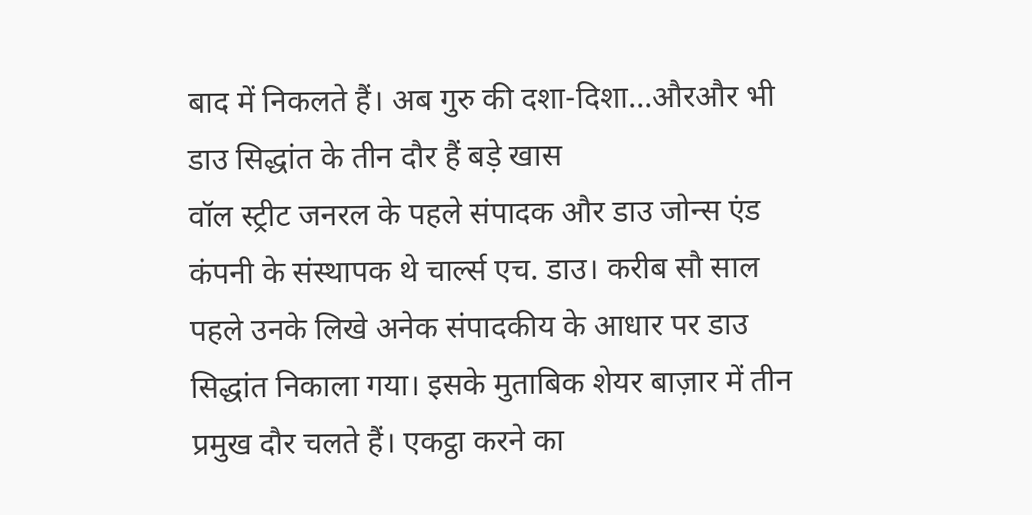बाद में निकलते हैं। अब गुरु की दशा-दिशा…औरऔर भी
डाउ सिद्धांत के तीन दौर हैं बड़े खास
वॉल स्ट्रीट जनरल के पहले संपादक और डाउ जोन्स एंड कंपनी के संस्थापक थे चार्ल्स एच. डाउ। करीब सौ साल पहले उनके लिखे अनेक संपादकीय के आधार पर डाउ सिद्धांत निकाला गया। इसके मुताबिक शेयर बाज़ार में तीन प्रमुख दौर चलते हैं। एकट्ठा करने का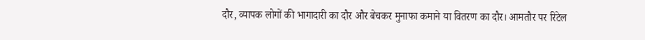दौर, व्यापक लोगों की भागादारी का दौर और बेचकर मुनाफा कमाने या वितरण का दौर। आमतौर पर रिटेल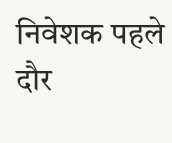निवेशक पहले दौर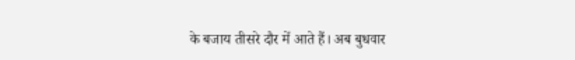के बजाय तीसरे दौर में आते हैं। अब बुधवार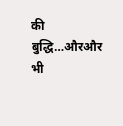की बुद्धि…औरऔर भी